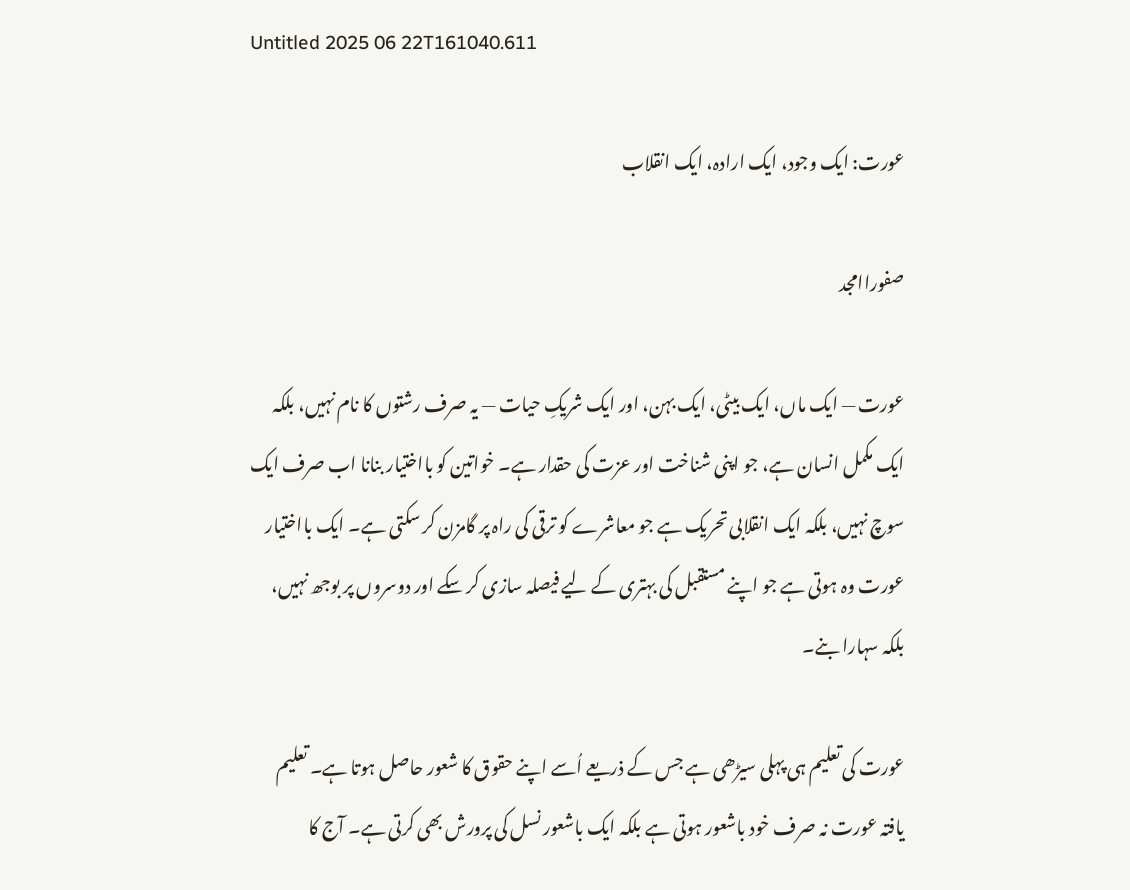Untitled 2025 06 22T161040.611

عورت: ایک وجود، ایک ارادہ، ایک انقلاب

صفوراامجد

عورت — ایک ماں، ایک بیٹی، ایک بہن، اور ایک شریکِ حیات — یہ صرف رشتوں کا نام نہیں، بلکہ ایک مکمل انسان ہے، جو اپنی شناخت اور عزت کی حقدار ہے۔ خواتین کو بااختیار بنانا اب صرف ایک سوچ نہیں، بلکہ ایک انقلابی تحریک ہے جو معاشرے کو ترقی کی راہ پر گامزن کر سکتی ہے۔ ایک بااختیار عورت وہ ہوتی ہے جو اپنے مستقبل کی بہتری کے لیے فیصلہ سازی کر سکے اور دوسروں پر بوجھ نہیں، بلکہ سہارا بنے۔

عورت کی تعلیم ہی پہلی سیڑھی ہے جس کے ذریعے اُسے اپنے حقوق کا شعور حاصل ہوتا ہے۔ تعلیم یافتہ عورت نہ صرف خود باشعور ہوتی ہے بلکہ ایک باشعور نسل کی پرورش بھی کرتی ہے۔ آج کا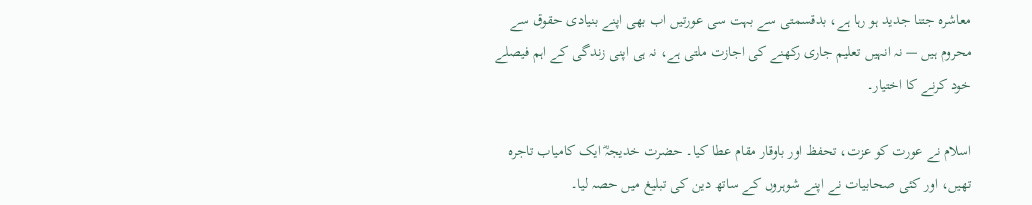معاشرہ جتنا جدید ہو رہا ہے، بدقسمتی سے بہت سی عورتیں اب بھی اپنے بنیادی حقوق سے محروم ہیں — نہ انہیں تعلیم جاری رکھنے کی اجازت ملتی ہے، نہ ہی اپنی زندگی کے اہم فیصلے خود کرنے کا اختیار۔

اسلام نے عورت کو عزت، تحفظ اور باوقار مقام عطا کیا۔ حضرت خدیجہؓ ایک کامیاب تاجرہ تھیں، اور کئی صحابیات نے اپنے شوہروں کے ساتھ دین کی تبلیغ میں حصہ لیا۔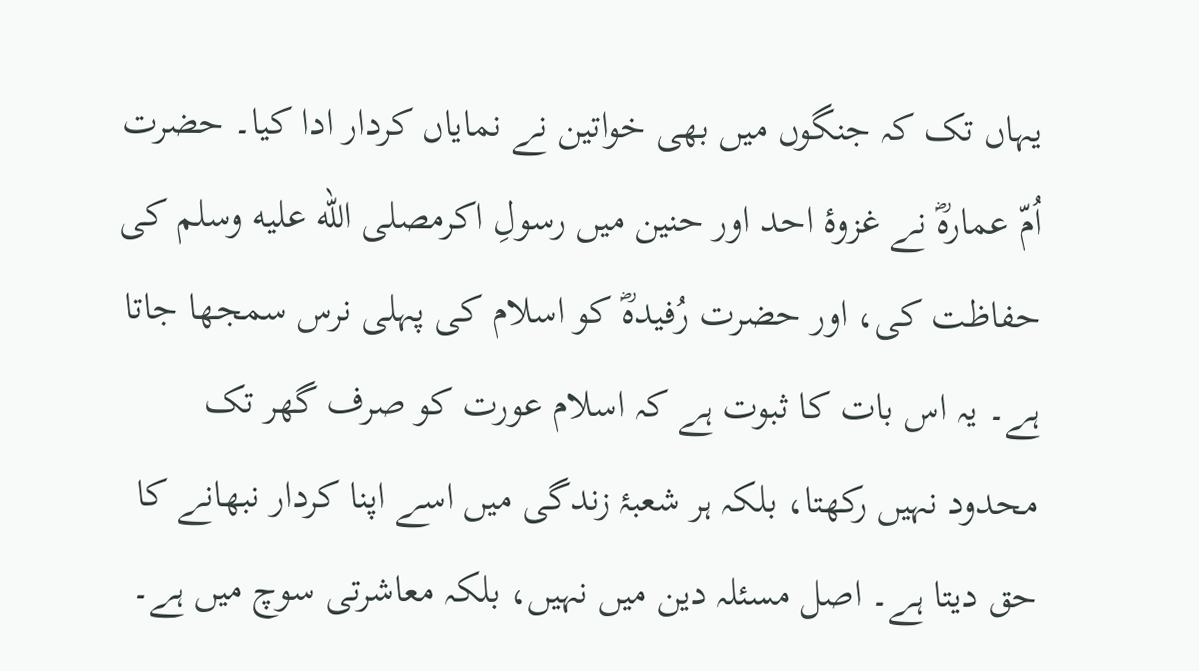یہاں تک کہ جنگوں میں بھی خواتین نے نمایاں کردار ادا کیا۔ حضرت اُمّ عمارہؓ نے غزوۂ احد اور حنین میں رسولِ اکرمصلى الله عليه وسلم کی حفاظت کی، اور حضرت رُفیدہؓ کو اسلام کی پہلی نرس سمجھا جاتا ہے۔ یہ اس بات کا ثبوت ہے کہ اسلام عورت کو صرف گھر تک محدود نہیں رکھتا، بلکہ ہر شعبۂ زندگی میں اسے اپنا کردار نبھانے کا حق دیتا ہے۔ اصل مسئلہ دین میں نہیں، بلکہ معاشرتی سوچ میں ہے۔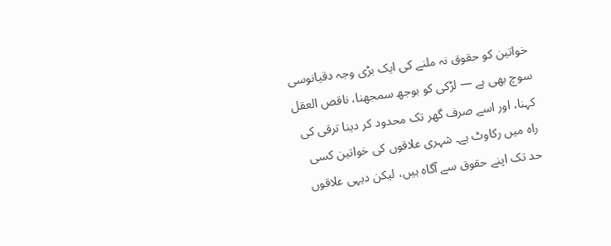خواتین کو حقوق نہ ملنے کی ایک بڑی وجہ دقیانوسی سوچ بھی ہے — لڑکی کو بوجھ سمجھنا، ناقص العقل کہنا، اور اسے صرف گھر تک محدود کر دینا ترقی کی راہ میں رکاوٹ ہے۔ شہری علاقوں کی خواتین کسی حد تک اپنے حقوق سے آگاہ ہیں، لیکن دیہی علاقوں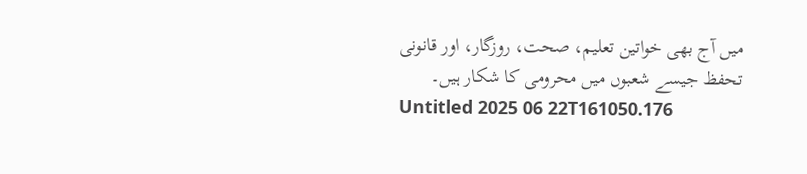میں آج بھی خواتین تعلیم، صحت، روزگار، اور قانونی تحفظ جیسے شعبوں میں محرومی کا شکار ہیں۔
Untitled 2025 06 22T161050.176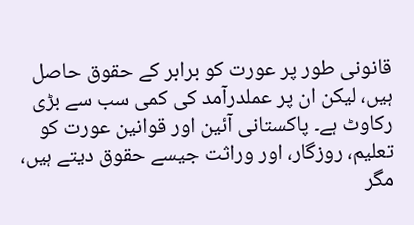قانونی طور پر عورت کو برابر کے حقوق حاصل ہیں، لیکن ان پر عملدرآمد کی کمی سب سے بڑی رکاوٹ ہے۔ پاکستانی آئین اور قوانین عورت کو تعلیم، روزگار، اور وراثت جیسے حقوق دیتے ہیں، مگر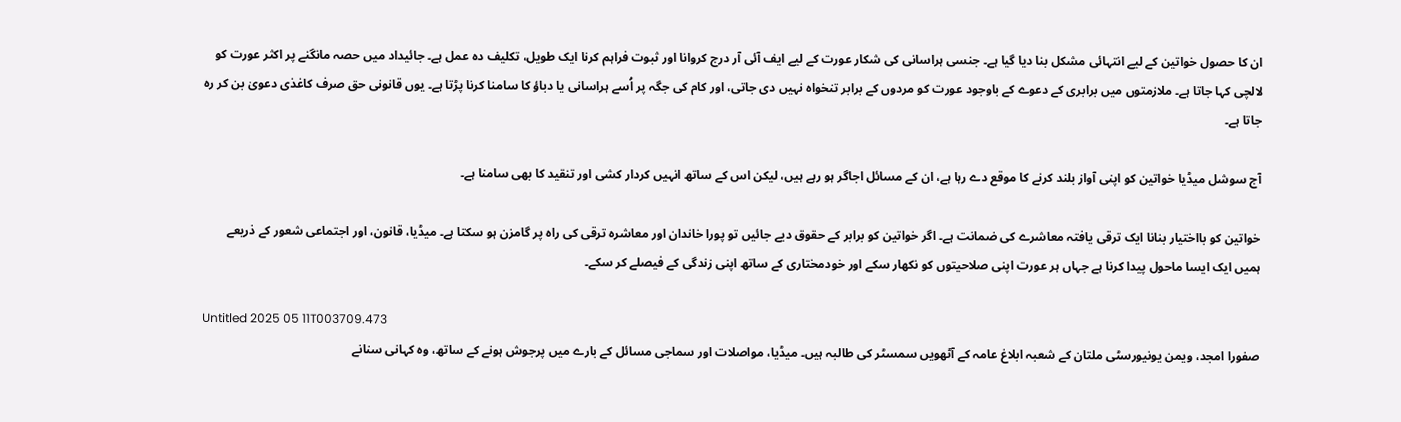ان کا حصول خواتین کے لیے انتہائی مشکل بنا دیا گیا ہے۔ جنسی ہراسانی کی شکار عورت کے لیے ایف آئی آر درج کروانا اور ثبوت فراہم کرنا ایک طویل، تکلیف دہ عمل ہے۔ جائیداد میں حصہ مانگنے پر اکثر عورت کو لالچی کہا جاتا ہے۔ ملازمتوں میں برابری کے دعوے کے باوجود عورت کو مردوں کے برابر تنخواہ نہیں دی جاتی، اور کام کی جگہ پر اُسے ہراسانی یا دباؤ کا سامنا کرنا پڑتا ہے۔ یوں قانونی حق صرف کاغذی دعویٰ بن کر رہ جاتا ہے۔

آج سوشل میڈیا خواتین کو اپنی آواز بلند کرنے کا موقع دے رہا ہے، ان کے مسائل اجاگر ہو رہے ہیں، لیکن اس کے ساتھ انہیں کردار کشی اور تنقید کا بھی سامنا ہے۔

خواتین کو بااختیار بنانا ایک ترقی یافتہ معاشرے کی ضمانت ہے۔ اگر خواتین کو برابر کے حقوق دیے جائیں تو پورا خاندان اور معاشرہ ترقی کی راہ پر گامزن ہو سکتا ہے۔ میڈیا، قانون، اور اجتماعی شعور کے ذریعے ہمیں ایک ایسا ماحول پیدا کرنا ہے جہاں ہر عورت اپنی صلاحیتوں کو نکھار سکے اور خودمختاری کے ساتھ اپنی زندگی کے فیصلے کر سکے۔

Untitled 2025 05 11T003709.473
صفورا امجد، ویمن یونیورسٹی ملتان کے شعبہ ابلاغ عامہ کے آٹھویں سمسٹر کی طالبہ ہیں۔ میڈیا، مواصلات اور سماجی مسائل کے بارے میں پرجوش ہونے کے ساتھ، وہ کہانی سنانے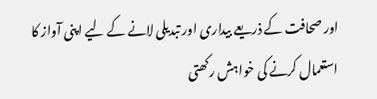اور صحافت کے ذریعے بیداری اور تبدیلی لانے کے لیے اپنی آواز کا استعمال کرنے کی خواہش رکھتی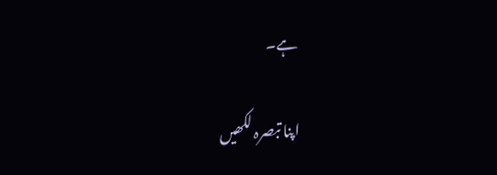ہے۔

اپنا تبصرہ لکھیں